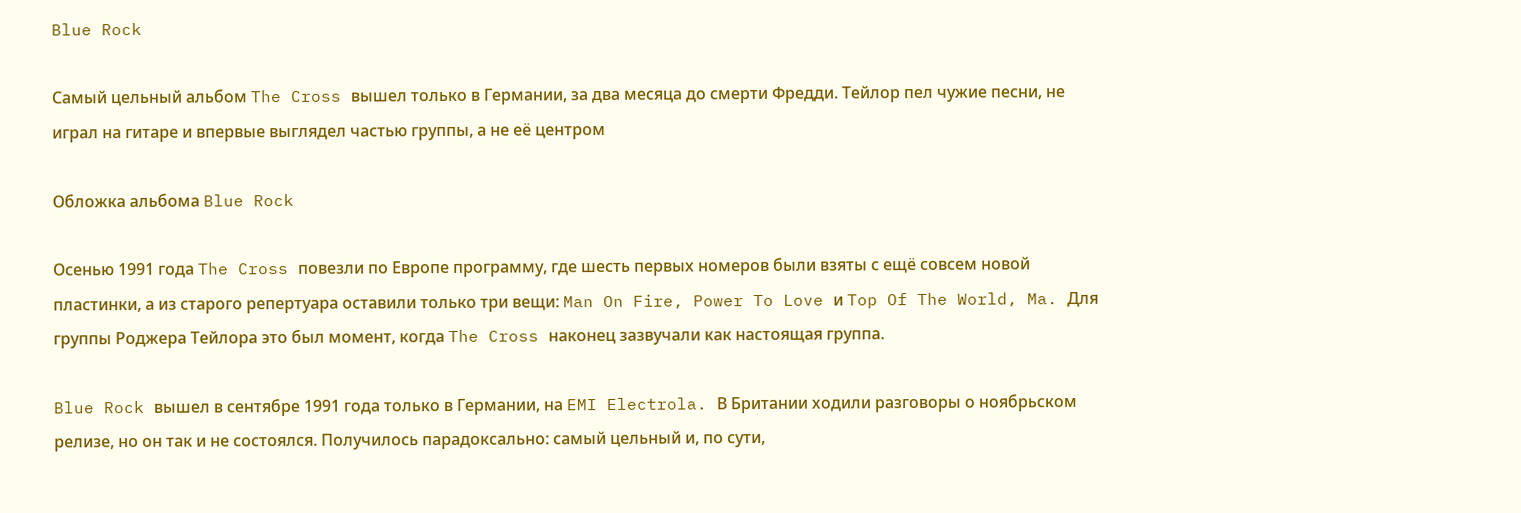Blue Rock

Самый цельный альбом The Cross вышел только в Германии, за два месяца до смерти Фредди. Тейлор пел чужие песни, не играл на гитаре и впервые выглядел частью группы, а не её центром

Обложка альбома Blue Rock

Осенью 1991 года The Cross повезли по Европе программу, где шесть первых номеров были взяты с ещё совсем новой пластинки, а из старого репертуара оставили только три вещи: Man On Fire, Power To Love и Top Of The World, Ma. Для группы Роджера Тейлора это был момент, когда The Cross наконец зазвучали как настоящая группа.

Blue Rock вышел в сентябре 1991 года только в Германии, на EMI Electrola. В Британии ходили разговоры о ноябрьском релизе, но он так и не состоялся. Получилось парадоксально: самый цельный и, по сути,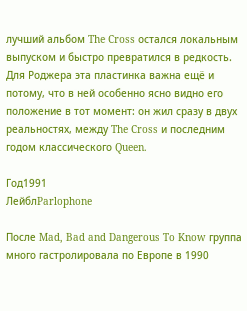лучший альбом The Cross остался локальным выпуском и быстро превратился в редкость. Для Роджера эта пластинка важна ещё и потому, что в ней особенно ясно видно его положение в тот момент: он жил сразу в двух реальностях, между The Cross и последним годом классического Queen.

Год1991
ЛейблParlophone

После Mad, Bad and Dangerous To Know группа много гастролировала по Европе в 1990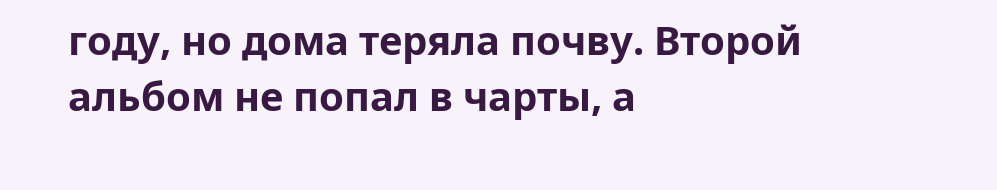году, но дома теряла почву. Второй альбом не попал в чарты, а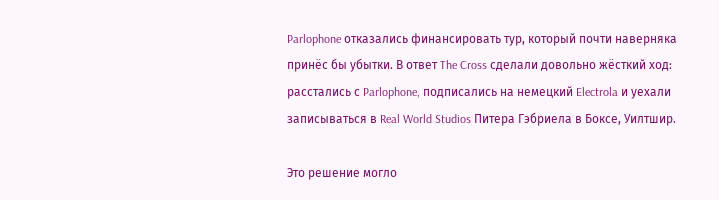Parlophone отказались финансировать тур, который почти наверняка принёс бы убытки. В ответ The Cross сделали довольно жёсткий ход: расстались с Parlophone, подписались на немецкий Electrola и уехали записываться в Real World Studios Питера Гэбриела в Боксе, Уилтшир.

Это решение могло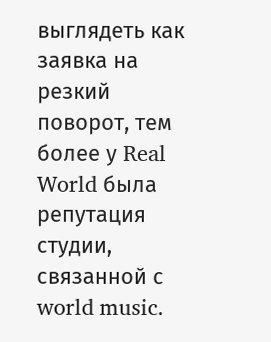выглядеть как заявка на резкий поворот, тем более у Real World была репутация студии, связанной с world music.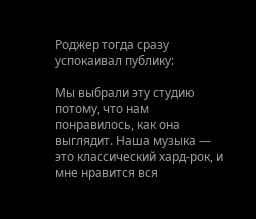Роджер тогда сразу успокаивал публику:

Мы выбрали эту студию потому, что нам понравилось, как она выглядит. Наша музыка — это классический хард-рок, и мне нравится вся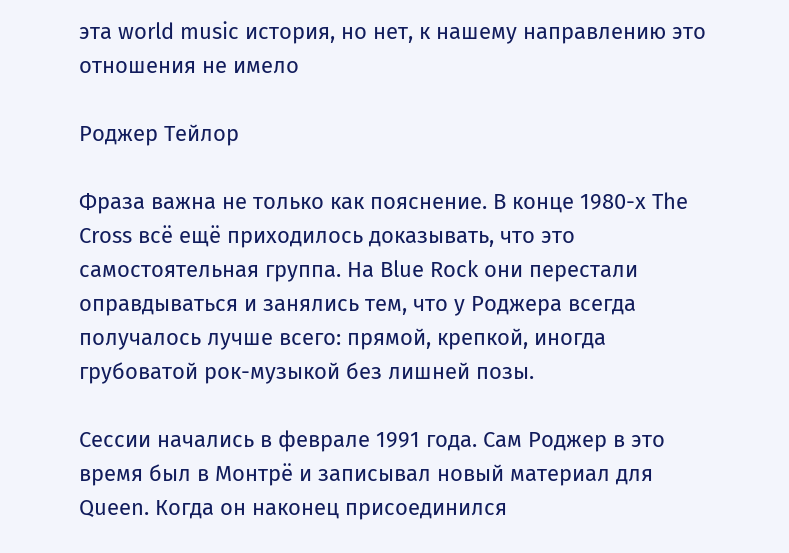эта world music история, но нет, к нашему направлению это отношения не имело

Роджер Тейлор

Фраза важна не только как пояснение. В конце 1980-х The Cross всё ещё приходилось доказывать, что это самостоятельная группа. На Blue Rock они перестали оправдываться и занялись тем, что у Роджера всегда получалось лучше всего: прямой, крепкой, иногда грубоватой рок-музыкой без лишней позы.

Сессии начались в феврале 1991 года. Сам Роджер в это время был в Монтрё и записывал новый материал для Queen. Когда он наконец присоединился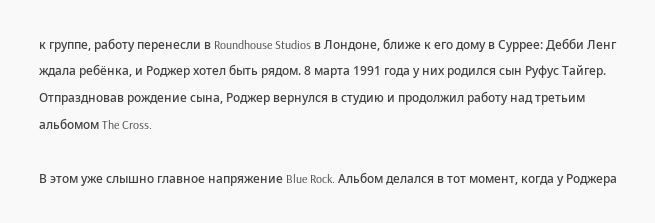к группе, работу перенесли в Roundhouse Studios в Лондоне, ближе к его дому в Суррее: Дебби Ленг ждала ребёнка, и Роджер хотел быть рядом. 8 марта 1991 года у них родился сын Руфус Тайгер. Отпраздновав рождение сына, Роджер вернулся в студию и продолжил работу над третьим альбомом The Cross.

В этом уже слышно главное напряжение Blue Rock. Альбом делался в тот момент, когда у Роджера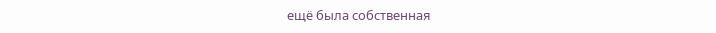ещё была собственная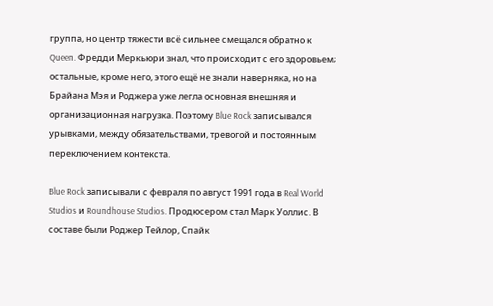группа, но центр тяжести всё сильнее смещался обратно к Queen. Фредди Меркьюри знал, что происходит с его здоровьем; остальные, кроме него, этого ещё не знали наверняка, но на Брайана Мэя и Роджера уже легла основная внешняя и организационная нагрузка. Поэтому Blue Rock записывался урывками, между обязательствами, тревогой и постоянным переключением контекста.

Blue Rock записывали с февраля по август 1991 года в Real World Studios и Roundhouse Studios. Продюсером стал Марк Уоллис. В составе были Роджер Тейлор, Спайк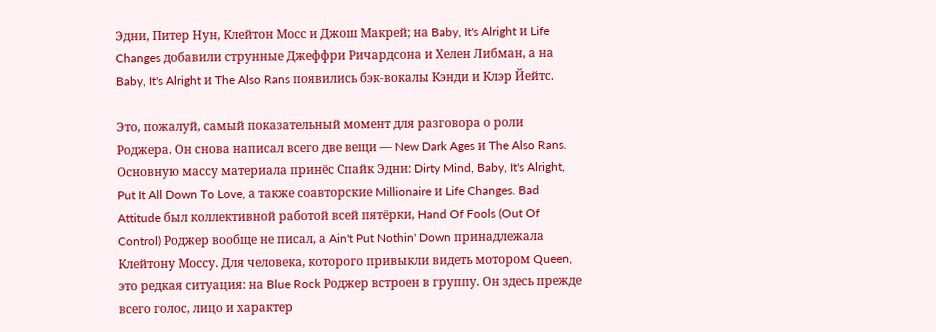Эдни, Питер Нун, Клейтон Мосс и Джош Макрей; на Baby, It's Alright и Life Changes добавили струнные Джеффри Ричардсона и Хелен Либман, а на Baby, It's Alright и The Also Rans появились бэк-вокалы Кэнди и Клэр Йейтс.

Это, пожалуй, самый показательный момент для разговора о роли Роджера. Он снова написал всего две вещи — New Dark Ages и The Also Rans. Основную массу материала принёс Спайк Эдни: Dirty Mind, Baby, It's Alright, Put It All Down To Love, а также соавторские Millionaire и Life Changes. Bad Attitude был коллективной работой всей пятёрки, Hand Of Fools (Out Of Control) Роджер вообще не писал, а Ain't Put Nothin' Down принадлежала Клейтону Моссу. Для человека, которого привыкли видеть мотором Queen, это редкая ситуация: на Blue Rock Роджер встроен в группу. Он здесь прежде всего голос, лицо и характер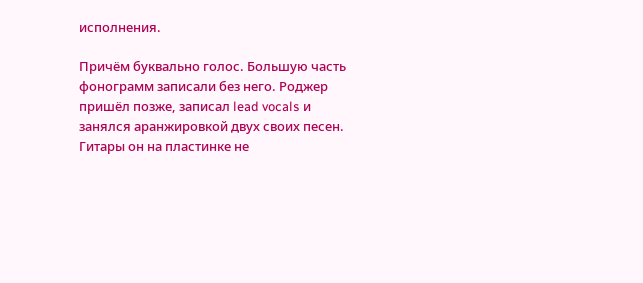исполнения.

Причём буквально голос. Большую часть фонограмм записали без него. Роджер пришёл позже, записал lead vocals и занялся аранжировкой двух своих песен. Гитары он на пластинке не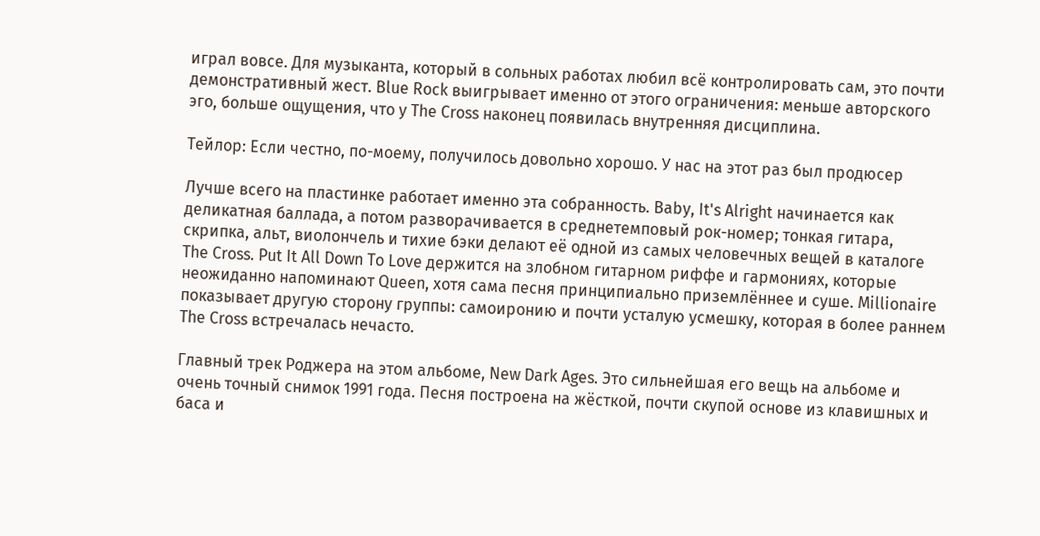играл вовсе. Для музыканта, который в сольных работах любил всё контролировать сам, это почти демонстративный жест. Blue Rock выигрывает именно от этого ограничения: меньше авторского эго, больше ощущения, что у The Cross наконец появилась внутренняя дисциплина.

Тейлор: Если честно, по-моему, получилось довольно хорошо. У нас на этот раз был продюсер

Лучше всего на пластинке работает именно эта собранность. Baby, It's Alright начинается как деликатная баллада, а потом разворачивается в среднетемповый рок-номер; тонкая гитара, скрипка, альт, виолончель и тихие бэки делают её одной из самых человечных вещей в каталоге The Cross. Put It All Down To Love держится на злобном гитарном риффе и гармониях, которые неожиданно напоминают Queen, хотя сама песня принципиально приземлённее и суше. Millionaire показывает другую сторону группы: самоиронию и почти усталую усмешку, которая в более раннем The Cross встречалась нечасто.

Главный трек Роджера на этом альбоме, New Dark Ages. Это сильнейшая его вещь на альбоме и очень точный снимок 1991 года. Песня построена на жёсткой, почти скупой основе из клавишных и баса и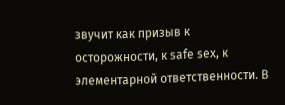звучит как призыв к осторожности, к safe sex, к элементарной ответственности. В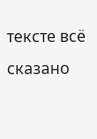тексте всё сказано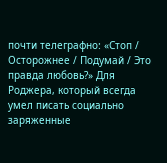почти телеграфно: «Стоп / Осторожнее / Подумай / Это правда любовь?» Для Роджера, который всегда умел писать социально заряженные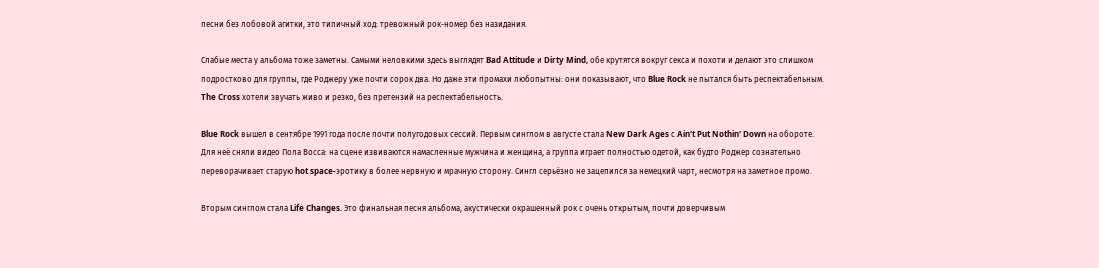песни без лобовой агитки, это типичный ход: тревожный рок-номер без назидания.

Слабые места у альбома тоже заметны. Самыми неловкими здесь выглядят Bad Attitude и Dirty Mind, обе крутятся вокруг секса и похоти и делают это слишком подростково для группы, где Роджеру уже почти сорок два. Но даже эти промахи любопытны: они показывают, что Blue Rock не пытался быть респектабельным. The Cross хотели звучать живо и резко, без претензий на респектабельность.

Blue Rock вышел в сентябре 1991 года после почти полугодовых сессий. Первым синглом в августе стала New Dark Ages с Ain't Put Nothin' Down на обороте. Для неё сняли видео Пола Восса: на сцене извиваются намасленные мужчина и женщина, а группа играет полностью одетой, как будто Роджер сознательно переворачивает старую hot space-эротику в более нервную и мрачную сторону. Сингл серьёзно не зацепился за немецкий чарт, несмотря на заметное промо.

Вторым синглом стала Life Changes. Это финальная песня альбома, акустически окрашенный рок с очень открытым, почти доверчивым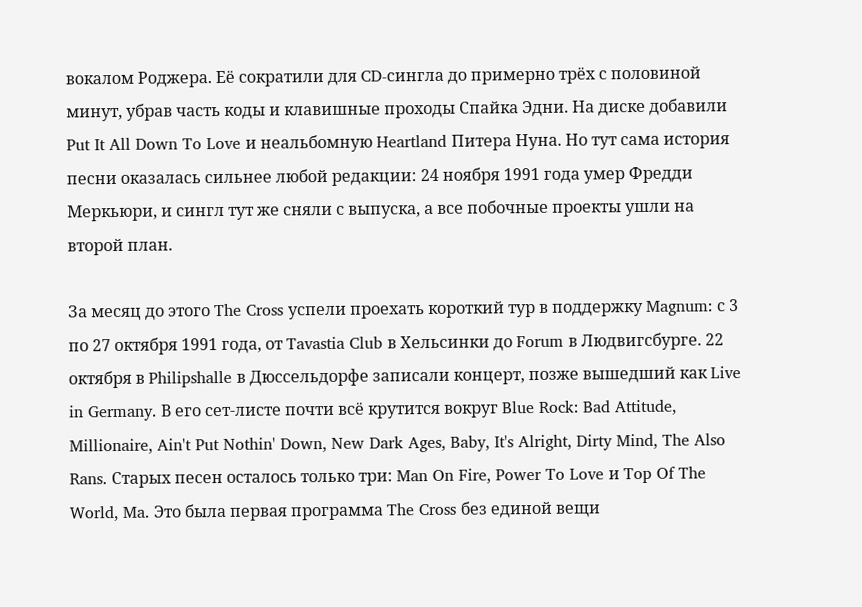вокалом Роджера. Её сократили для CD-сингла до примерно трёх с половиной минут, убрав часть коды и клавишные проходы Спайка Эдни. На диске добавили Put It All Down To Love и неальбомную Heartland Питера Нуна. Но тут сама история песни оказалась сильнее любой редакции: 24 ноября 1991 года умер Фредди Меркьюри, и сингл тут же сняли с выпуска, а все побочные проекты ушли на второй план.

За месяц до этого The Cross успели проехать короткий тур в поддержку Magnum: с 3 по 27 октября 1991 года, от Tavastia Club в Хельсинки до Forum в Людвигсбурге. 22 октября в Philipshalle в Дюссельдорфе записали концерт, позже вышедший как Live in Germany. В его сет-листе почти всё крутится вокруг Blue Rock: Bad Attitude, Millionaire, Ain't Put Nothin' Down, New Dark Ages, Baby, It's Alright, Dirty Mind, The Also Rans. Старых песен осталось только три: Man On Fire, Power To Love и Top Of The World, Ma. Это была первая программа The Cross без единой вещи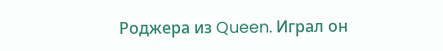Роджера из Queen. Играл он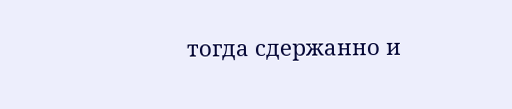тогда сдержанно и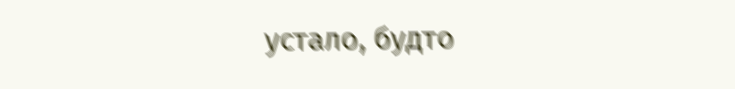устало, будто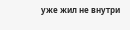уже жил не внутри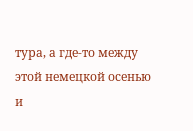тура, а где-то между этой немецкой осенью и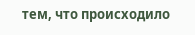тем, что происходило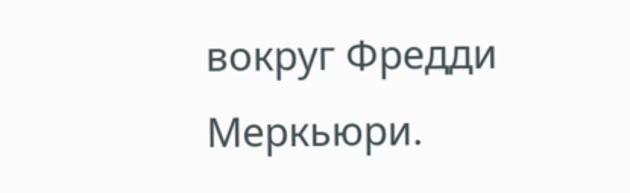вокруг Фредди Меркьюри.